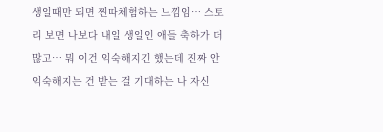생일때만 되면 찐따체험하는 느낌임… 스토리 보면 나보다 내일 생일인 애들 축하가 더 많고… 뭐 이건 익숙해지긴 했는데 진짜 안 익숙해지는 건 받는 걸 기대하는 나 자신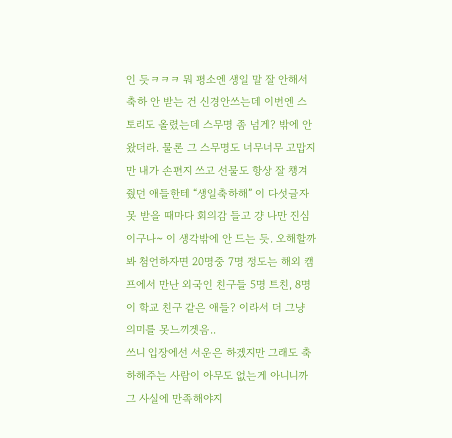인 듯ㅋㅋㅋ 뭐 평소엔 생일 말 잘 안해서 축하 안 받는 건 신경안쓰는데 이번엔 스토리도 올렸는데 스무명 좀 넘게? 밖에 안 왔더라. 물론 그 스무명도 너무너무 고맙지만 내가 손편지 쓰고 선물도 항상 잘 챙겨줬던 애들한테 “생일축하해” 이 다섯글자 못 받을 때마다 회의감 들고 걍 나만 진심이구나~ 이 생각밖에 안 드는 듯. 오해할까봐 첨언하자면 20명중 7명 정도는 해외 캠프에서 만난 외국인 친구들 5명 트친, 8명이 학교 친구 같은 애들? 이라서 더 그냥 의미를 못느끼겟음..
쓰니 입장에선 서운은 하겠지만 그래도 축하해주는 사람이 아무도 없는게 아니니까 그 사실에 만족해야지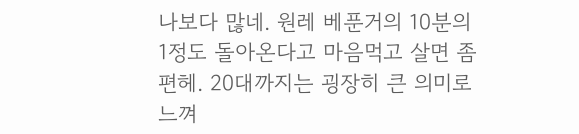나보다 많네. 원레 베푼거의 10분의 1정도 돌아온다고 마음먹고 살면 좀 편헤. 20대까지는 굉장히 큰 의미로 느껴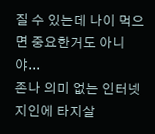질 수 있는데 나이 먹으면 중요한거도 아니야...
존나 의미 없는 인터넷 지인에 타지살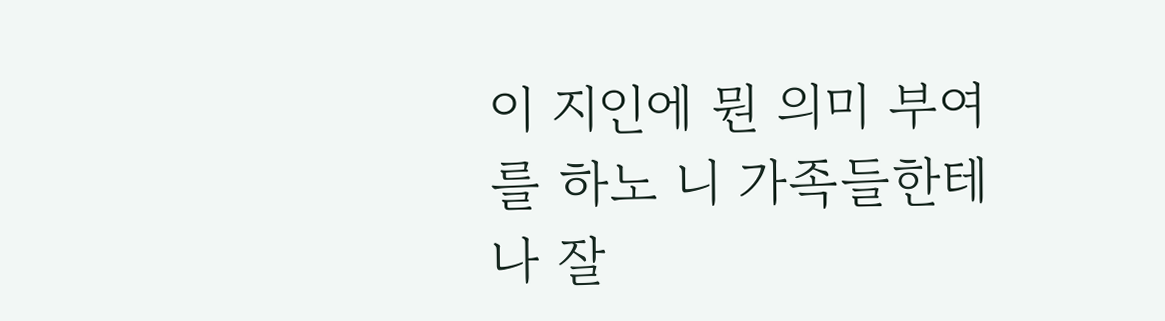이 지인에 뭔 의미 부여를 하노 니 가족들한테나 잘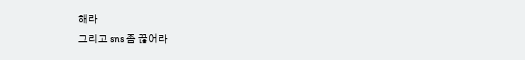해라
그리고 sns 좀 끊어라